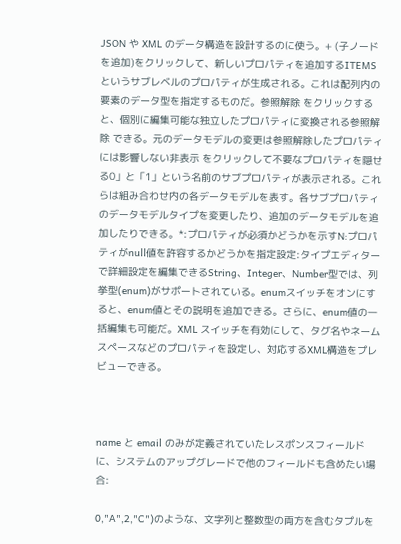JSON や XML のデータ構造を設計するのに使う。+ (子ノードを追加)をクリックして、新しいプロパティを追加するITEMS というサブレベルのプロパティが生成される。これは配列内の要素のデータ型を指定するものだ。参照解除 をクリックすると、個別に編集可能な独立したプロパティに変換される参照解除 できる。元のデータモデルの変更は参照解除したプロパティには影響しない非表示 をクリックして不要なプロパティを隠せる0」と「1」という名前のサブプロパティが表示される。これらは組み合わせ内の各データモデルを表す。各サブプロパティのデータモデルタイプを変更したり、追加のデータモデルを追加したりできる。*:プロパティが必須かどうかを示すN:プロパティがnull値を許容するかどうかを指定設定:タイプエディターで詳細設定を編集できるString、Integer、Number型では、列挙型(enum)がサポートされている。enumスイッチをオンにすると、enum値とその説明を追加できる。さらに、enum値の一括編集も可能だ。XML スイッチを有効にして、タグ名やネームスペースなどのプロパティを設定し、対応するXML構造をプレビューできる。



name と email のみが定義されていたレスポンスフィールドに、システムのアップグレードで他のフィールドも含めたい場合:

0,"A",2,"C")のような、文字列と整数型の両方を含むタプルを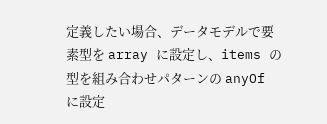定義したい場合、データモデルで要素型を array に設定し、items の型を組み合わせパターンの anyOf に設定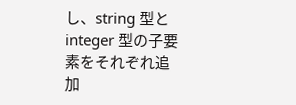し、string 型とinteger 型の子要素をそれぞれ追加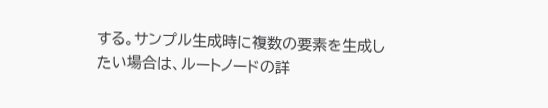する。サンプル生成時に複数の要素を生成したい場合は、ルートノードの詳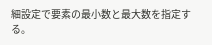細設定で要素の最小数と最大数を指定する。